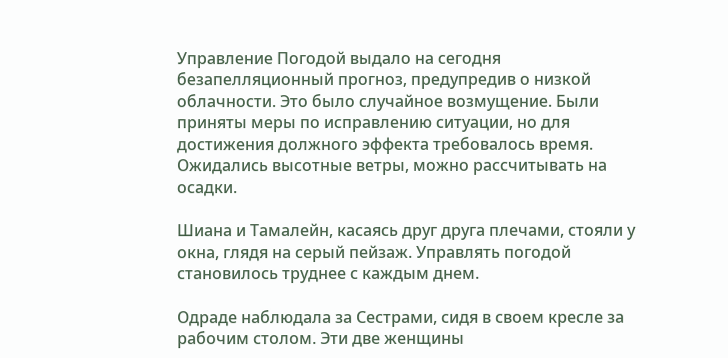Управление Погодой выдало на сегодня безапелляционный прогноз, предупредив о низкой облачности. Это было случайное возмущение. Были приняты меры по исправлению ситуации, но для достижения должного эффекта требовалось время. Ожидались высотные ветры, можно рассчитывать на осадки.

Шиана и Тамалейн, касаясь друг друга плечами, стояли у окна, глядя на серый пейзаж. Управлять погодой становилось труднее с каждым днем.

Одраде наблюдала за Сестрами, сидя в своем кресле за рабочим столом. Эти две женщины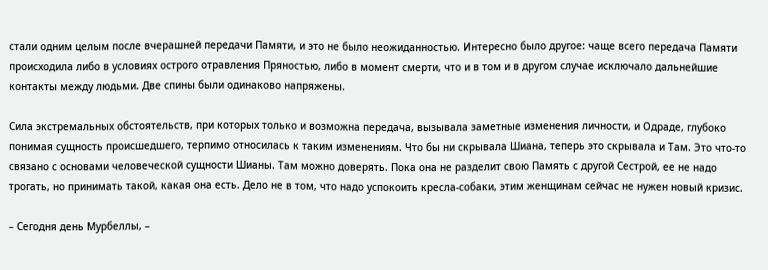стали одним целым после вчерашней передачи Памяти, и это не было неожиданностью. Интересно было другое: чаще всего передача Памяти происходила либо в условиях острого отравления Пряностью, либо в момент смерти, что и в том и в другом случае исключало дальнейшие контакты между людьми. Две спины были одинаково напряжены.

Сила экстремальных обстоятельств, при которых только и возможна передача, вызывала заметные изменения личности, и Одраде, глубоко понимая сущность происшедшего, терпимо относилась к таким изменениям. Что бы ни скрывала Шиана, теперь это скрывала и Там. Это что-то связано с основами человеческой сущности Шианы. Там можно доверять. Пока она не разделит свою Память с другой Сестрой, ее не надо трогать, но принимать такой, какая она есть. Дело не в том, что надо успокоить кресла-собаки, этим женщинам сейчас не нужен новый кризис.

– Сегодня день Мурбеллы, –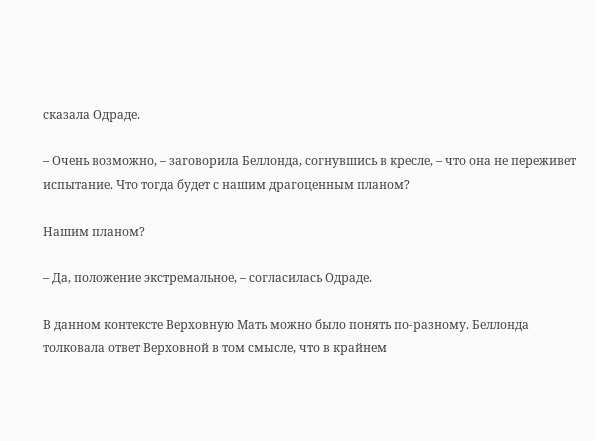сказала Одраде.

– Очень возможно, – заговорила Беллонда, согнувшись в кресле, – что она не переживет испытание. Что тогда будет с нашим драгоценным планом?

Нашим планом?

– Да, положение экстремальное, – согласилась Одраде.

В данном контексте Верховную Мать можно было понять по-разному. Беллонда толковала ответ Верховной в том смысле, что в крайнем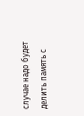случае надо будет делить память с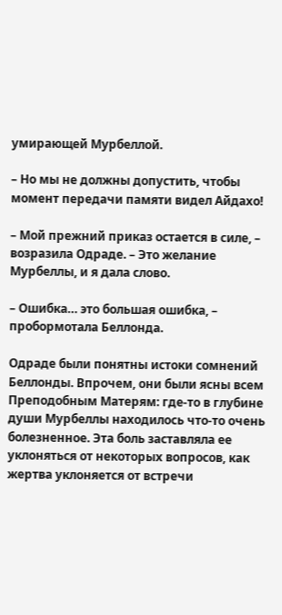умирающей Мурбеллой.

– Но мы не должны допустить, чтобы момент передачи памяти видел Айдахо!

– Мой прежний приказ остается в силе, – возразила Одраде. – Это желание Мурбеллы, и я дала слово.

– Ошибка… это большая ошибка, – пробормотала Беллонда.

Одраде были понятны истоки сомнений Беллонды. Впрочем, они были ясны всем Преподобным Матерям: где-то в глубине души Мурбеллы находилось что-то очень болезненное. Эта боль заставляла ее уклоняться от некоторых вопросов, как жертва уклоняется от встречи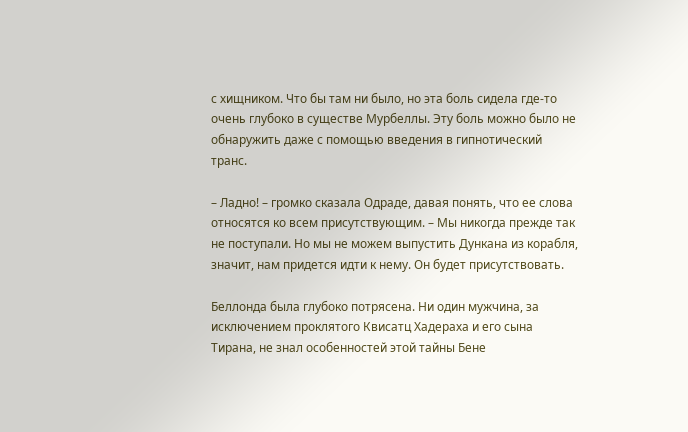с хищником. Что бы там ни было, но эта боль сидела где-то очень глубоко в существе Мурбеллы. Эту боль можно было не обнаружить даже с помощью введения в гипнотический транс.

– Ладно! – громко сказала Одраде, давая понять, что ее слова относятся ко всем присутствующим. – Мы никогда прежде так не поступали. Но мы не можем выпустить Дункана из корабля, значит, нам придется идти к нему. Он будет присутствовать.

Беллонда была глубоко потрясена. Ни один мужчина, за исключением проклятого Квисатц Хадераха и его сына Тирана, не знал особенностей этой тайны Бене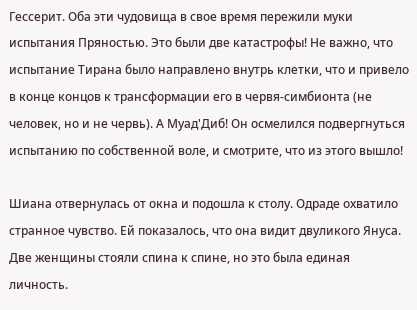Гессерит. Оба эти чудовища в свое время пережили муки испытания Пряностью. Это были две катастрофы! Не важно, что испытание Тирана было направлено внутрь клетки, что и привело в конце концов к трансформации его в червя-симбионта (не человек, но и не червь). А Муад'Диб! Он осмелился подвергнуться испытанию по собственной воле, и смотрите, что из этого вышло!

Шиана отвернулась от окна и подошла к столу. Одраде охватило странное чувство. Ей показалось, что она видит двуликого Януса. Две женщины стояли спина к спине, но это была единая личность.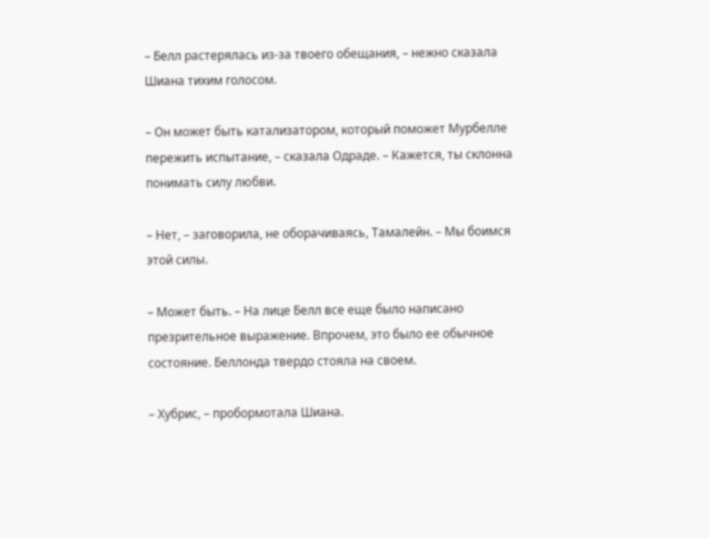– Белл растерялась из-за твоего обещания, – нежно сказала Шиана тихим голосом.

– Он может быть катализатором, который поможет Мурбелле пережить испытание, – сказала Одраде. – Кажется, ты склонна понимать силу любви.

– Нет, – заговорила, не оборачиваясь, Тамалейн. – Мы боимся этой силы.

– Может быть. – На лице Белл все еще было написано презрительное выражение. Впрочем, это было ее обычное состояние. Беллонда твердо стояла на своем.

– Хубрис, – пробормотала Шиана.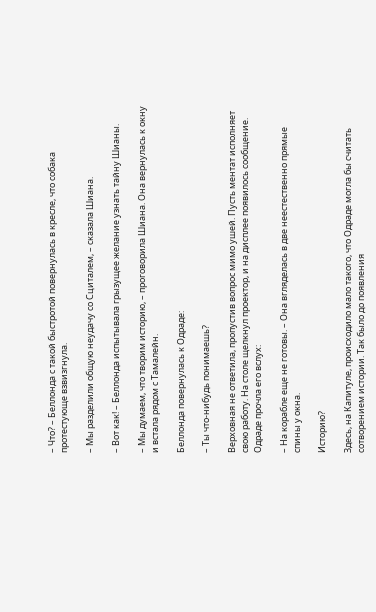– Что? – Беллонда с такой быстротой повернулась в кресле, что собака протестующе взвизгнула.

– Мы разделили общую неудачу со Сциталем, – сказала Шиана.

– Вот как! – Беллонда испытывала грызущее желание узнать тайну Шианы.

– Мы думаем, что творим историю, – проговорила Шиана. Она вернулась к окну и встала рядом с Тамалейн.

Беллонда повернулась к Одраде:

– Ты что-нибудь понимаешь?

Верховная не ответила, пропустив вопрос мимо ушей. Пусть ментат исполняет свою работу. На столе щелкнул проектор, и на дисплее появилось сообщение. Одраде прочла его вслух:

– На корабле еще не готовы. – Она вгляделась в две неестественно прямые спины у окна.

Историю?

Здесь, на Капитуле, происходило мало такого, что Одраде могла бы считать сотворением истории. Так было до появления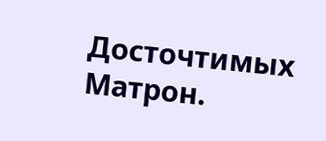Досточтимых Матрон.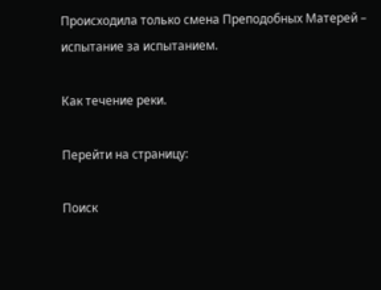Происходила только смена Преподобных Матерей – испытание за испытанием.

Как течение реки.

Перейти на страницу:

Поиск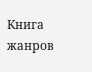Книга жанров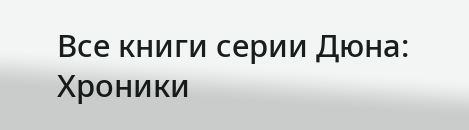Все книги серии Дюна: Хроники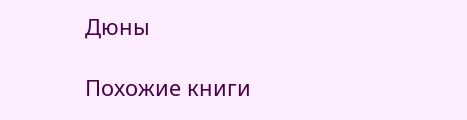Дюны

Похожие книги